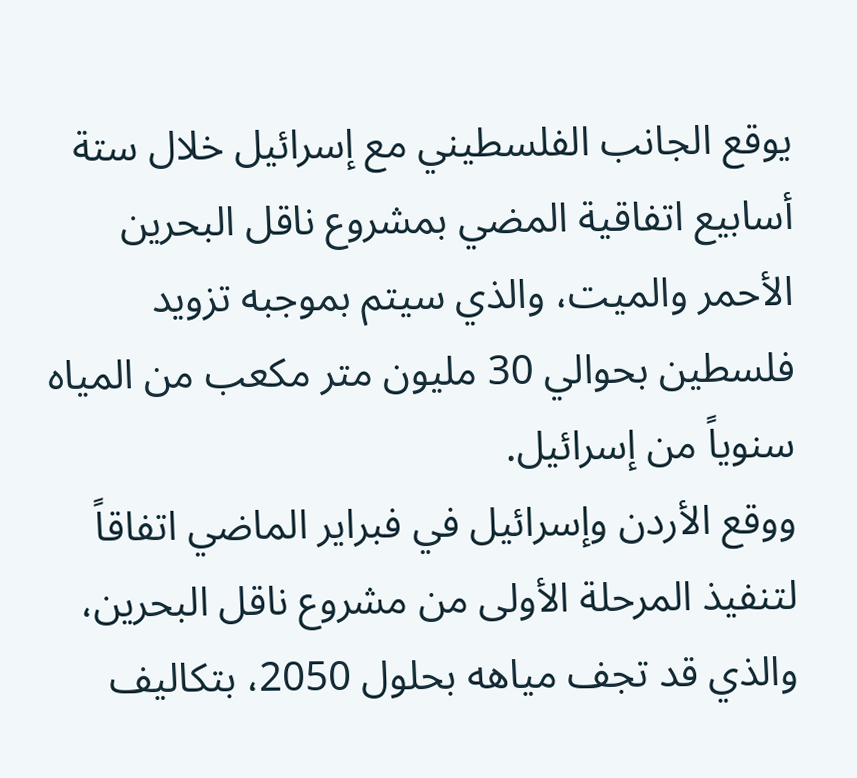يوقع الجانب الفلسطيني مع إسرائيل خلال ستة أسابيع اتفاقية المضي بمشروع ناقل البحرين الأحمر والميت، والذي سيتم بموجبه تزويد فلسطين بحوالي 30 مليون متر مكعب من المياه سنوياً من إسرائيل.
ووقع الأردن وإسرائيل في فبراير الماضي اتفاقاً لتنفيذ المرحلة الأولى من مشروع ناقل البحرين، والذي قد تجف مياهه بحلول 2050، بتكاليف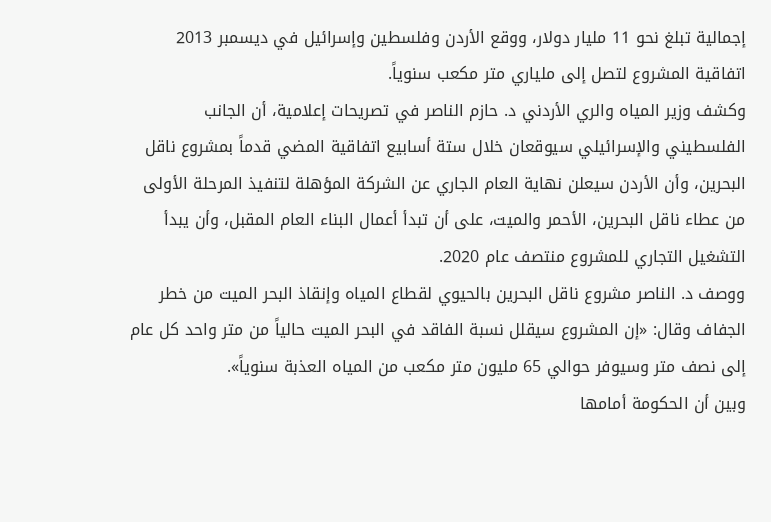إجمالية تبلغ نحو 11 مليار دولار، ووقع الأردن وفلسطين وإسرائيل في ديسمبر 2013 اتفاقية المشروع لتصل إلى ملياري متر مكعب سنوياً.
وكشف وزير المياه والري الأردني د. حازم الناصر في تصريحات إعلامية، أن الجانب الفلسطيني والإسرائيلي سيوقعان خلال ستة أسابيع اتفاقية المضي قدماً بمشروع ناقل البحرين، وأن الأردن سيعلن نهاية العام الجاري عن الشركة المؤهلة لتنفيذ المرحلة الأولى من عطاء ناقل البحرين، الأحمر والميت، على أن تبدأ أعمال البناء العام المقبل، وأن يبدأ التشغيل التجاري للمشروع منتصف عام 2020.
ووصف د. الناصر مشروع ناقل البحرين بالحيوي لقطاع المياه وإنقاذ البحر الميت من خطر الجفاف وقال: «إن المشروع سيقلل نسبة الفاقد في البحر الميت حالياً من متر واحد كل عام إلى نصف متر وسيوفر حوالي 65 مليون متر مكعب من المياه العذبة سنوياً».
وبين أن الحكومة أمامها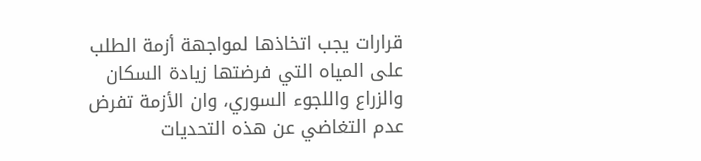قرارات يجب اتخاذها لمواجهة أزمة الطلب على المياه التي فرضتها زيادة السكان والزراع واللجوء السوري، وان الأزمة تفرض عدم التغاضي عن هذه التحديات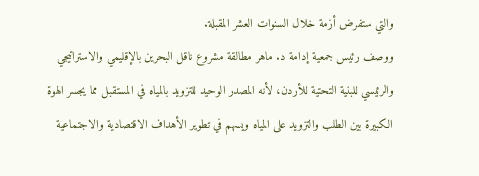والتي ستفرض أزمة خلال السنوات العشر المقبلة.
ووصف رئيس جمعية إدامة د. ماهر مطالقة مشروع ناقل البحرين بالإقليمي والاستراتيجي والرئيسي للبنية التحتية للأردن، لأنه المصدر الوحيد للتزويد بالمياه في المستقبل مما يجسر الهوة الكبيرة بين الطلب والتزويد على المياه ويسهم في تطوير الأهداف الاقتصادية والاجتماعية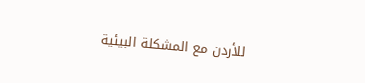للأردن مع المشكلة البيئية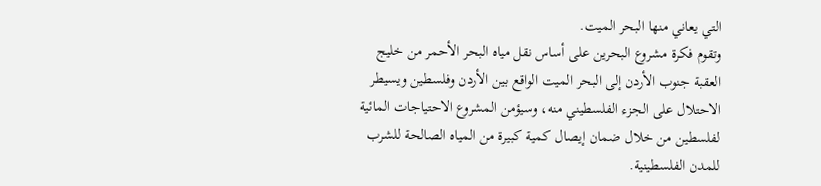التي يعاني منها البحر الميت.
وتقوم فكرة مشروع البحرين على أساس نقل مياه البحر الأحمر من خليج العقبة جنوب الأردن إلى البحر الميت الواقع بين الأردن وفلسطين ويسيطر الاحتلال على الجزء الفلسطيني منه، وسيؤمن المشروع الاحتياجات المائية لفلسطين من خلال ضمان إيصال كمية كبيرة من المياه الصالحة للشرب للمدن الفلسطينية.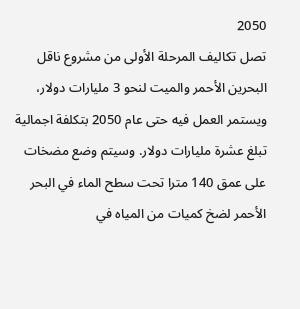2050
تصل تكاليف المرحلة الأولى من مشروع ناقل البحرين الأحمر والميت لنحو 3 مليارات دولار، ويستمر العمل فيه حتى عام 2050 بتكلفة اجمالية تبلغ عشرة مليارات دولار. وسيتم وضع مضخات على عمق 140 مترا تحت سطح الماء في البحر الأحمر لضخ كميات من المياه في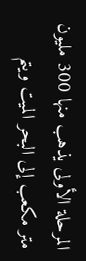المرحلة الأولى يذهب منها 300 مليون متر مكعب إلى البحر الميت ويتم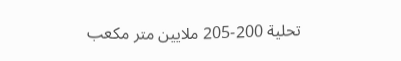تحلية 200-205 ملايين متر مكعب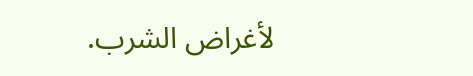لأغراض الشرب.